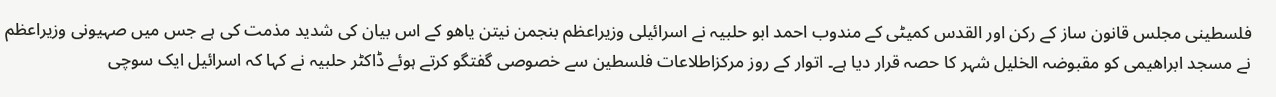فلسطینی مجلس قانون ساز کے رکن اور القدس کمیٹی کے مندوب احمد ابو حلبیہ نے اسرائیلی وزیراعظم بنجمن نیتن یاھو کے اس بیان کی شدید مذمت کی ہے جس میں صہیونی وزیراعظم نے مسجد ابراھیمی کو مقبوضہ الخلیل شہر کا حصہ قرار دیا ہے۔ اتوار کے روز مرکزاطلاعات فلسطین سے خصوصی گفتگو کرتے ہوئے ڈاکٹر حلبیہ نے کہا کہ اسرائیل ایک سوچی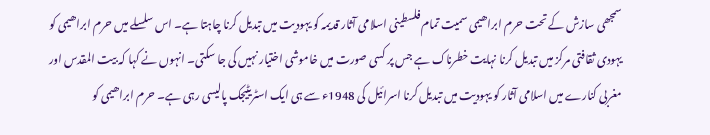سمجھی سازش کے تحت حرم ابراھیمی سمیت تمام فلسطینی اسلامی آثار قدیمہ کو یہودیت میں تبدیل کرنا چاہتا ہے۔ اس سلسلے میں حرم ابراھیمی کو یہودی ثقافتی مرکز میں تبدیل کرنا نہایت خطرناک ہے جس پر کسی صورت میں خاموشی اختیار نہیں کی جا سکتی۔ انہوں نے کہا کہ بیت المقدس اور مغربی کنارے میں اسلامی آثار کو یہودیت میں تبدیل کرنا اسرائیل کی 1948ء سے ہی ایک اسٹریٹیجک پالیسی رہی ہے۔ حرم ابراھیمی کو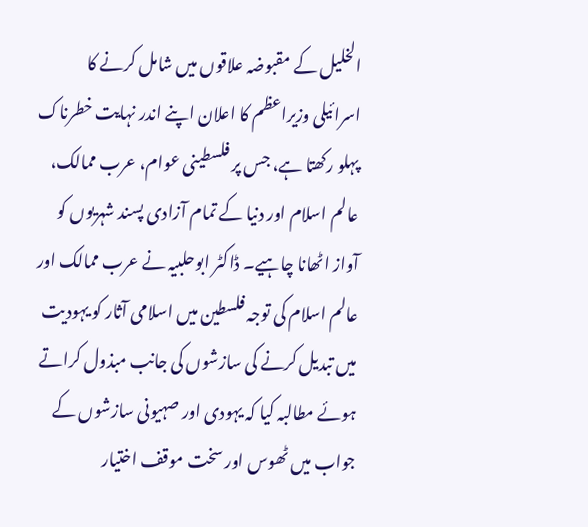الخلیل کے مقبوضہ علاقوں میں شامل کرنے کا اسرائیلی وزیراعظم کا اعلان اپنے اندر نہایت خطرناک پہلو رکھتا ہے، جس پر فلسطینی عوام، عرب ممالک، عالم اسلام اور دنیا کے تمام آزادی پسند شہریوں کو آواز اٹھانا چاہیے۔ ڈاکٹر ابوحلبیہ نے عرب ممالک اور عالم اسلام کی توجہ فلسطین میں اسلامی آثار کو یہودیت میں تبدیل کرنے کی سازشوں کی جانب مبذول کراتے ہوئے مطالبہ کیا کہ یہودی اور صہیونی سازشوں کے جواب میں ٹھوس اور سخت موقف اختیار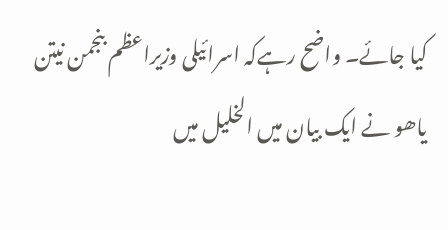کیا جائے۔ واضح رہےکہ اسرائیلی وزیراعظم بنجمن نیتن یاھو نے ایک بیان میں الخلیل میں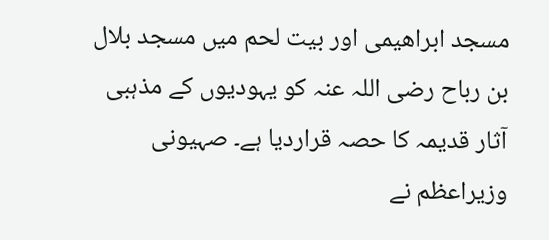مسجد ابراھیمی اور بیت لحم میں مسجد بلال بن رباح رضی اللہ عنہ کو یہودیوں کے مذہبی آثار قدیمہ کا حصہ قراردیا ہے۔ صہیونی وزیراعظم نے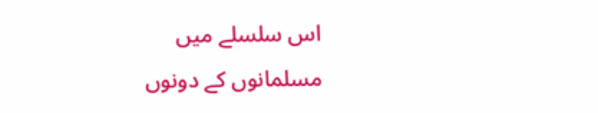اس سلسلے میں مسلمانوں کے دونوں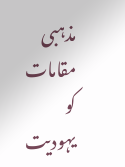مذہبی مقامات کو یہودیت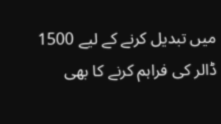میں تبدیل کرنے کے لیے 1500 ڈالر کی فراہم کرنے کا بھی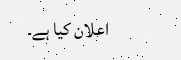اعلان کیا ہے۔